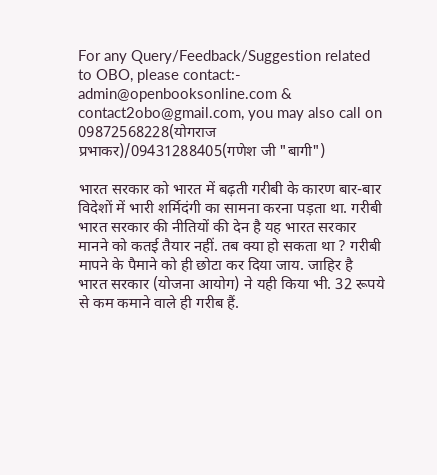For any Query/Feedback/Suggestion related to OBO, please contact:- admin@openbooksonline.com & contact2obo@gmail.com, you may also call on 09872568228(योगराज प्रभाकर)/09431288405(गणेश जी "बागी")

भारत सरकार को भारत में बढ़ती गरीबी के कारण बार-बार विदेशों में भारी शर्मिदंगी का सामना करना पड़ता था. गरीबी भारत सरकार की नीतियों की देन है यह भारत सरकार मानने को कतई तैयार नहीं. तब क्या हो सकता था ? गरीबी मापने के पैमाने को ही छोटा कर दिया जाय. जाहिर है भारत सरकार (योजना आयोग) ने यही किया भी. 32 रूपये से कम कमाने वाले ही गरीब हैं.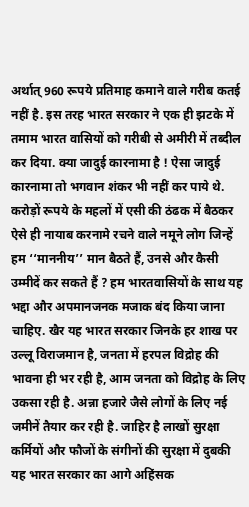अर्थात् 960 रूपये प्रतिमाह कमाने वाले गरीब कतई नहीं है. इस तरह भारत सरकार ने एक ही झटके में तमाम भारत वासियों को गरीबी से अमीरी में तब्दील कर दिया. क्या जादुई कारनामा है ! ऐसा जादुई कारनामा तो भगवान शंकर भी नहीं कर पाये थे. करोड़ों रूपये के महलों में एसी की ठंढक में बैठकर ऐसे ही नायाब करनामे रचने वाले नमूने लोग जिन्हें हम ‘‘माननीय’’ मान बैठते हैं, उनसे और कैसी उम्मीदें कर सकते हैं ? हम भारतवासियों के साथ यह भद्दा और अपमानजनक मजाक बंद किया जाना चाहिए. खैर यह भारत सरकार जिनके हर शाख पर उल्लू विराजमान है, जनता में हरपल विद्रोह की भावना ही भर रही है, आम जनता को विद्रोह के लिए उकसा रही है. अन्ना हजारे जैसे लोगों के लिए नई जमीनें तैयार कर रही है. जाहिर है लाखों सुरक्षा कर्मियों और फौजों के संगीनों की सुरक्षा में दुबकी यह भारत सरकार का आगे अहिंसक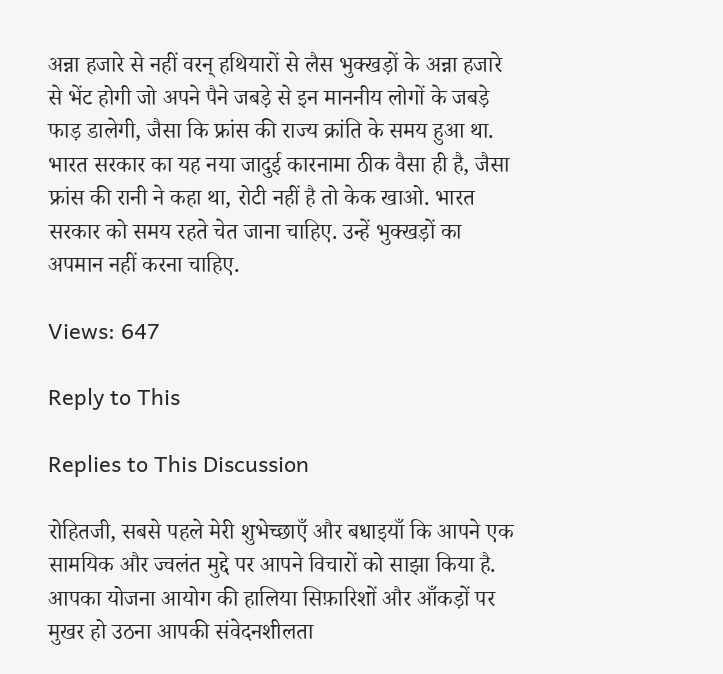अन्ना हजारे से नहीं वरन् हथियारों से लैस भुक्खड़ों के अन्ना हजारे से भेंट होगी जो अपने पैने जबड़े से इन माननीय लोगों के जबड़े फाड़ डालेगी, जैसा कि फ्रांस की राज्य क्रांति के समय हुआ था. भारत सरकार का यह नया जादुई कारनामा ठीक वैसा ही है, जैसा फ्रांस की रानी ने कहा था, रोटी नहीं है तो केक खाओ. भारत सरकार को समय रहते चेत जाना चाहिए. उन्हें भुक्खड़ों का अपमान नहीं करना चाहिए.

Views: 647

Reply to This

Replies to This Discussion

रोहितजी, सबसे पहले मेरी शुभेच्छाएँ और बधाइयाँ कि आपने एक सामयिक और ज्वलंत मुद्दे पर आपने विचारों को साझा किया है. आपका योजना आयोग की हालिया सिफ़ारिशों और आँकड़ों पर मुखर हो उठना आपकी संवेदनशीलता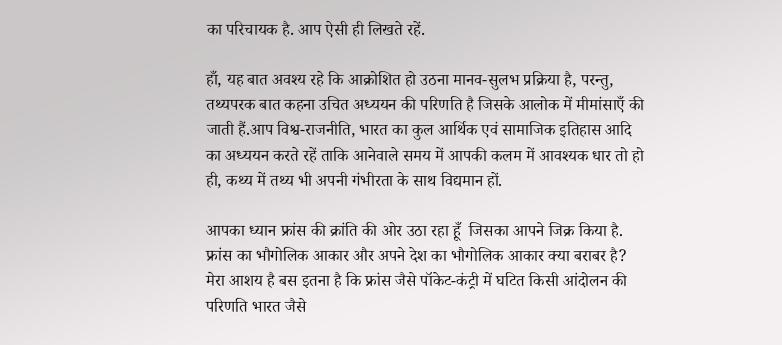का परिचायक है. आप ऐसी ही लिखते रहें.

हाँ, यह बात अवश्य रहे कि आक्रोशित हो उठना मानव-सुलभ प्रक्रिया है, परन्तु, तथ्यपरक बात कहना उचित अध्ययन की परिणति है जिसके आलोक में मीमांसाएँ की जाती हैं.आप विश्व-राजनीति, भारत का कुल आर्थिक एवं सामाजिक इतिहास आदि का अध्ययन करते रहें ताकि आनेवाले समय में आपकी कलम में आवश्यक धार तो हो ही, कथ्य में तथ्य भी अपनी गंभीरता के साथ विद्यमान हों.

आपका ध्यान फ्रांस की क्रांति की ओर उठा रहा हूँ  जिसका आपने जिक्र किया है. फ्रांस का भौगोलिक आकार और अपने देश का भौगोलिक आकार क्या बराबर है? मेरा आशय है बस इतना है कि फ्रांस जैसे पॉकेट-कंट्री में घटित किसी आंदोलन की परिणति भारत जैसे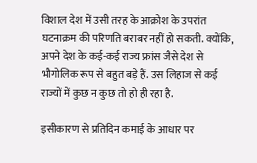विशाल देश में उसी तरह के आक्रोश के उपरांत घटनाक्रम की परिणति बराबर नहीं हो सकती. क्योंकि, अपने देश के कई-कई राज्य फ्रांस जैसे देश से भौगोलिक रूप से बहुत बड़े हैं. उस लिहाज से कई राज्यों में कुछ न कुछ तो हो ही रहा है.

इसीकारण से प्रतिदिन कमाई के आधार पर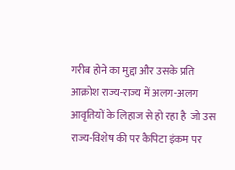गरीब होने का मुद्दा और उसके प्रति आक्रोश राज्य-राज्य में अलग-अलग आवृतियों के लिहाज से हो रहा है  जो उस राज्य-विशेष की पर कैपिटा इंकम पर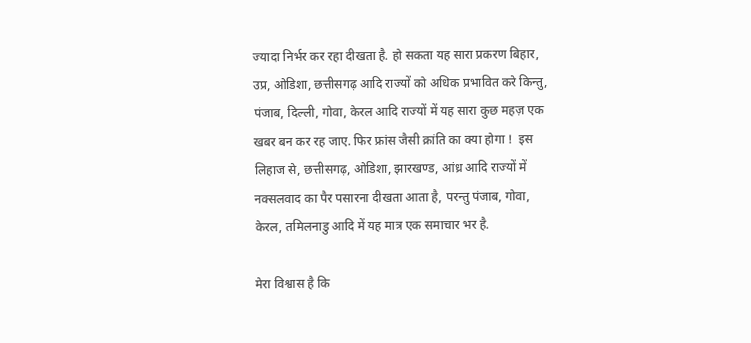ज्यादा निर्भर कर रहा दीखता है. हो सकता यह सारा प्रकरण बिहार, उप्र, ओडिशा, छत्तीसगढ़ आदि राज्यों को अधिक प्रभावित करे किन्तु, पंजाब, दिल्ली, गोवा, केरल आदि राज्यों में यह सारा कुछ महज़ एक खबर बन कर रह जाए. फिर फ्रांस जैसी क्रांति का क्या होगा !  इस लिहाज से, छत्तीसगढ़, ओडिशा, झारखण्ड, आंध्र आदि राज्यों में नक्सलवाद का पैर पसारना दीखता आता है, परन्तु पंजाब, गोवा, केरल, तमिलनाडु आदि में यह मात्र एक समाचार भर है.

मेरा विश्वास है कि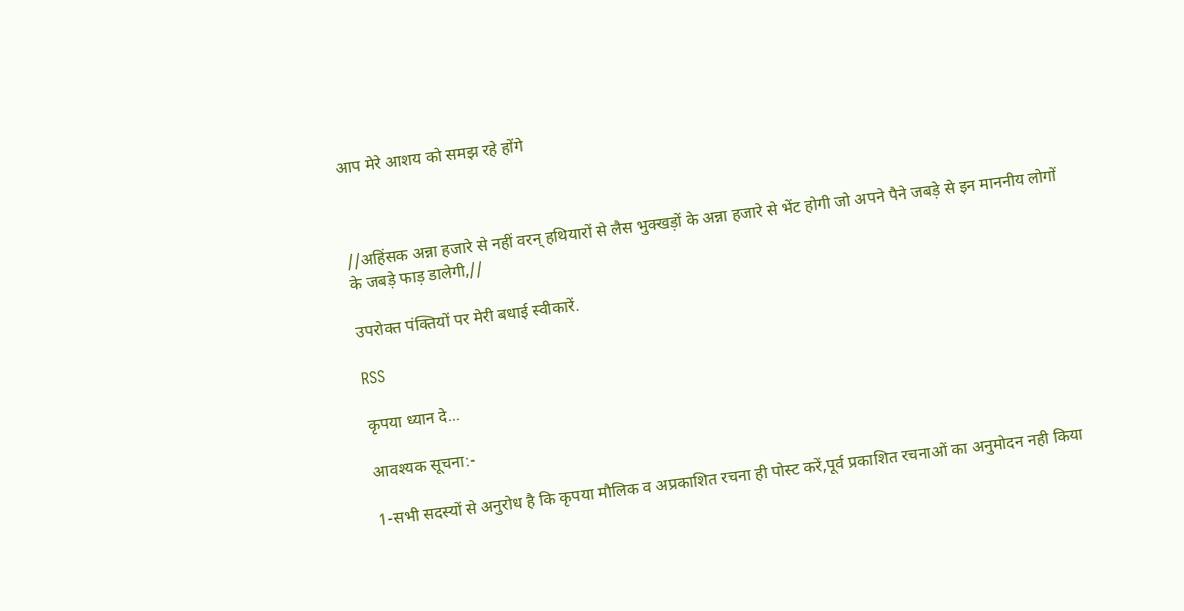आप मेरे आशय को समझ रहे होंगे



//अहिंसक अन्ना हजारे से नहीं वरन् हथियारों से लैस भुक्खड़ों के अन्ना हजारे से भेंट होगी जो अपने पैने जबड़े से इन माननीय लोगों के जबड़े फाड़ डालेगी,//

उपरोक्त पंक्तियों पर मेरी बधाई स्वीकारें.

RSS

कृपया ध्यान दे...

आवश्यक सूचना:-

1-सभी सदस्यों से अनुरोध है कि कृपया मौलिक व अप्रकाशित रचना ही पोस्ट करें,पूर्व प्रकाशित रचनाओं का अनुमोदन नही किया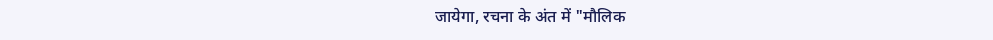जायेगा, रचना के अंत में "मौलिक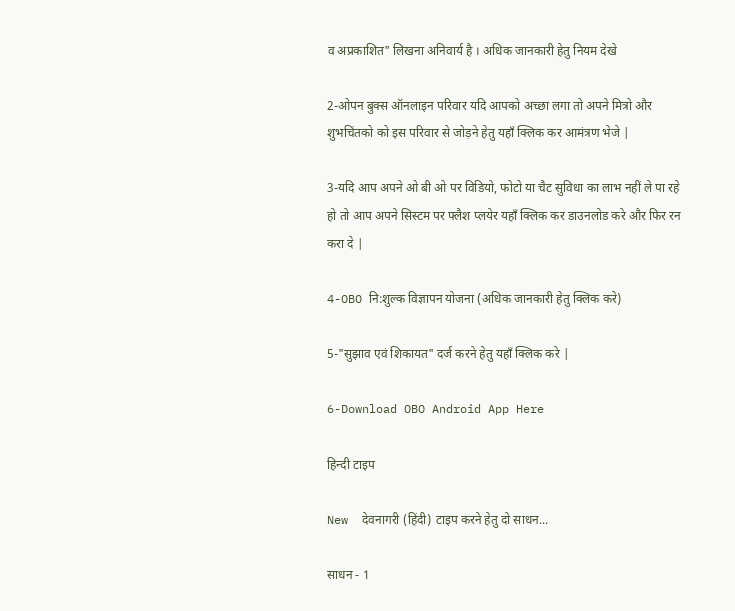व अप्रकाशित" लिखना अनिवार्य है । अधिक जानकारी हेतु नियम देखे

2-ओपन बुक्स ऑनलाइन परिवार यदि आपको अच्छा लगा तो अपने मित्रो और शुभचिंतको को इस परिवार से जोड़ने हेतु यहाँ क्लिक कर आमंत्रण भेजे |

3-यदि आप अपने ओ बी ओ पर विडियो, फोटो या चैट सुविधा का लाभ नहीं ले पा रहे हो तो आप अपने सिस्टम पर फ्लैश प्लयेर यहाँ क्लिक कर डाउनलोड करे और फिर रन करा दे |

4-OBO नि:शुल्क विज्ञापन योजना (अधिक जानकारी हेतु क्लिक करे)

5-"सुझाव एवं शिकायत" दर्ज करने हेतु यहाँ क्लिक करे |

6-Download OBO Android App Here

हिन्दी टाइप

New  देवनागरी (हिंदी) टाइप करने हेतु दो साधन...

साधन - 1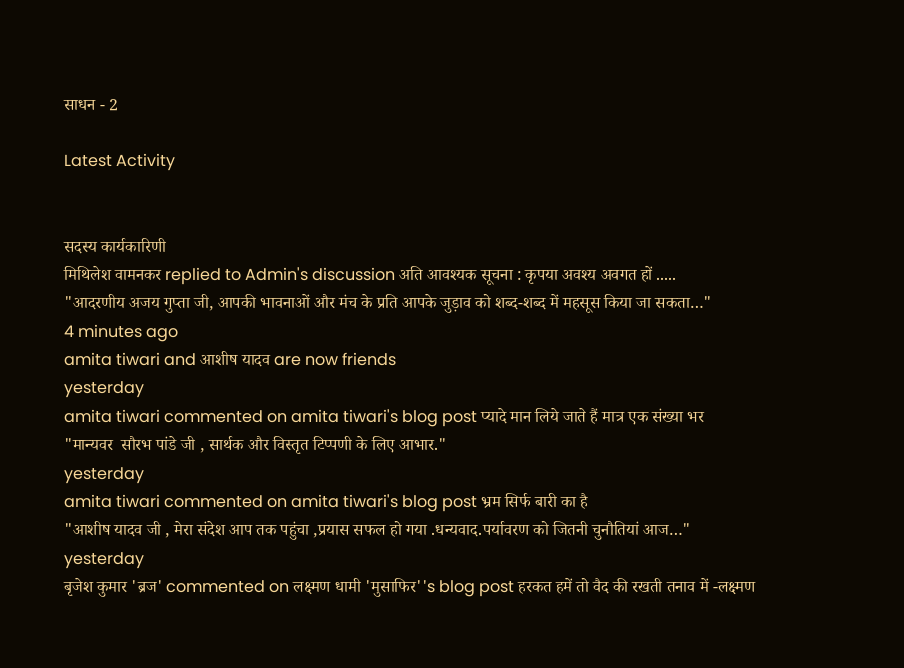साधन - 2

Latest Activity


सदस्य कार्यकारिणी
मिथिलेश वामनकर replied to Admin's discussion अति आवश्यक सूचना : कृपया अवश्य अवगत हों .....
"आदरणीय अजय गुप्ता जी, आपकी भावनाओं और मंच के प्रति आपके जुड़ाव को शब्द-शब्द में महसूस किया जा सकता…"
4 minutes ago
amita tiwari and आशीष यादव are now friends
yesterday
amita tiwari commented on amita tiwari's blog post प्यादे मान लिये जाते हैं मात्र एक संख्या भर
"मान्यवर  सौरभ पांडे जी , सार्थक और विस्तृत टिप्पणी के लिए आभार."
yesterday
amita tiwari commented on amita tiwari's blog post भ्रम सिर्फ बारी का है
"आशीष यादव जी , मेरा संदेश आप तक पहुंचा ,प्रयास सफल हो गया .धन्यवाद.पर्यावरण को जितनी चुनौतियां आज…"
yesterday
बृजेश कुमार 'ब्रज' commented on लक्ष्मण धामी 'मुसाफिर''s blog post हरकत हमें तो वैद की रखती तनाव में -लक्ष्मण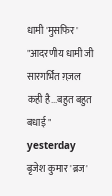धामी 'मुसफिर'
"आदरणीय धामी जी सारगर्भित ग़ज़ल कही है...बहुत बहुत बधाई "
yesterday
बृजेश कुमार 'ब्रज'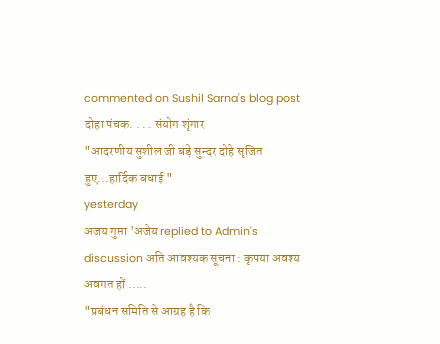commented on Sushil Sarna's blog post दोहा पंचक. . . . संयोग शृंगार
"आदरणीय सुशील जी बड़े सुन्दर दोहे सृजित हुए...हार्दिक बधाई "
yesterday
अजय गुप्ता 'अजेय replied to Admin's discussion अति आवश्यक सूचना : कृपया अवश्य अवगत हों .....
"प्रबंधन समिति से आग्रह है कि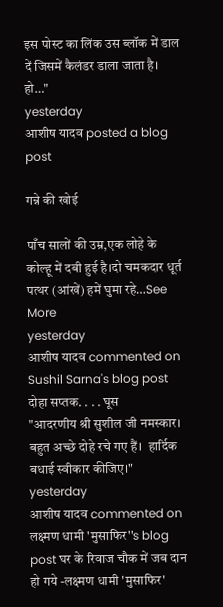इस पोस्ट का लिंक उस ब्लॉक में डाल दें जिसमें कैलंडर डाला जाता है। हो…"
yesterday
आशीष यादव posted a blog post

गन्ने की खोई

पाँच सालों की उम्र,एक लोहे के कोल्हू में दबी हुई है।दो चमकदार धूर्त पत्थर (आंखें) हमें घुमा रहे…See More
yesterday
आशीष यादव commented on Sushil Sarna's blog post दोहा सप्तक. . . . घूस
"आदरणीय श्री सुशील जी नमस्कार।  बहुत अच्छे दोहे रचे गए हैं।  हार्दिक बधाई स्वीकार कीजिए।"
yesterday
आशीष यादव commented on लक्ष्मण धामी 'मुसाफिर''s blog post घर के रिवाज चौक में जब दान हो गये -लक्ष्मण धामी 'मुसाफिर'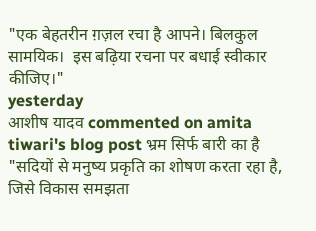"एक बेहतरीन ग़ज़ल रचा है आपने। बिलकुल सामयिक।  इस बढ़िया रचना पर बधाई स्वीकार कीजिए।"
yesterday
आशीष यादव commented on amita tiwari's blog post भ्रम सिर्फ बारी का है
"सदियों से मनुष्य प्रकृति का शोषण करता रहा है, जिसे विकास समझता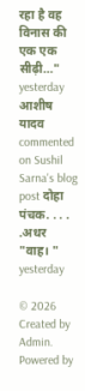रहा है वह विनास की एक एक सीढ़ी…"
yesterday
आशीष यादव commented on Sushil Sarna's blog post दोहा पंचक. . . . .अधर
"वाह। "
yesterday

© 2026   Created by Admin.   Powered by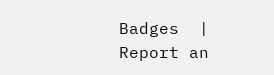Badges  |  Report an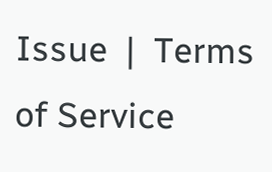Issue  |  Terms of Service